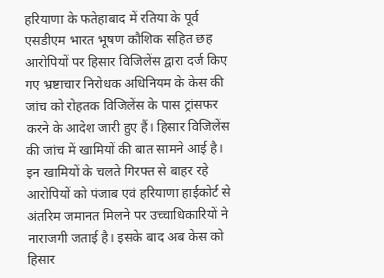हरियाणा के फतेहाबाद में रतिया के पूर्व एसडीएम भारत भूषण कौशिक सहित छह आरोपियों पर हिसार विजिलेंस द्वारा दर्ज किए गए भ्रष्टाचार निरोधक अधिनियम के केस की जांच को रोहतक विजिलेंस के पास ट्रांसफर करने के आदेश जारी हुए हैं। हिसार विजिलेंस की जांच में खामियों की बात सामने आई है।
इन खामियों के चलते गिरफ्त से बाहर रहे आरोपियों को पंजाब एवं हरियाणा हाईकोर्ट से अंतरिम जमानत मिलने पर उच्चाधिकारियों ने नाराजगी जताई है। इसके बाद अब केस को हिसार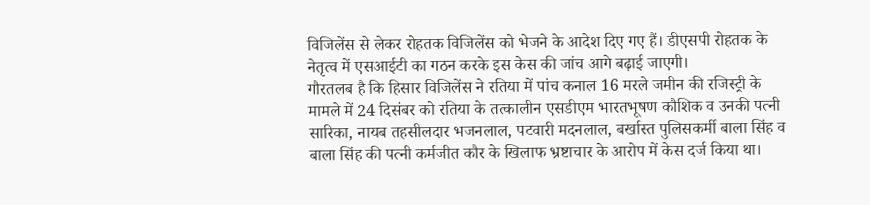विजिलेंस से लेकर रोहतक विजिलेंस को भेजने के आदेश दिए गए हैं। डीएसपी रोहतक के नेतृत्व में एसआईटी का गठन करके इस केस की जांच आगे बढ़ाई जाएगी।
गौरतलब है कि हिसार विजिलेंस ने रतिया में पांच कनाल 16 मरले जमीन की रजिस्ट्री के मामले में 24 दिसंबर को रतिया के तत्कालीन एसडीएम भारतभूषण कौशिक व उनकी पत्नी सारिका, नायब तहसीलदार भजनलाल, पटवारी मदनलाल, बर्खास्त पुलिसकर्मी बाला सिंह व बाला सिंह की पत्नी कर्मजीत कौर के खिलाफ भ्रष्टाचार के आरोप में केस दर्ज किया था।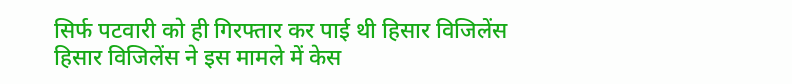सिर्फ पटवारी को ही गिरफ्तार कर पाई थी हिसार विजिलेंस
हिसार विजिलेंस ने इस मामले में केस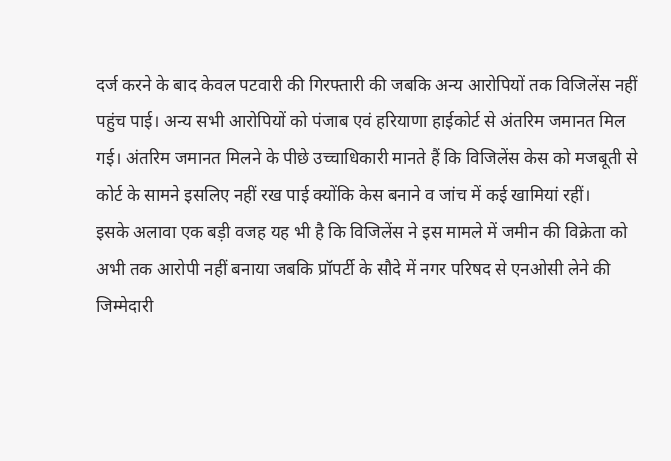दर्ज करने के बाद केवल पटवारी की गिरफ्तारी की जबकि अन्य आरोपियों तक विजिलेंस नहीं पहुंच पाई। अन्य सभी आरोपियों को पंजाब एवं हरियाणा हाईकोर्ट से अंतरिम जमानत मिल गई। अंतरिम जमानत मिलने के पीछे उच्चाधिकारी मानते हैं कि विजिलेंस केस को मजबूती से कोर्ट के सामने इसलिए नहीं रख पाई क्योंकि केस बनाने व जांच में कई खामियां रहीं।
इसके अलावा एक बड़ी वजह यह भी है कि विजिलेंस ने इस मामले में जमीन की विक्रेता को अभी तक आरोपी नहीं बनाया जबकि प्रॉपर्टी के सौदे में नगर परिषद से एनओसी लेने की जिम्मेदारी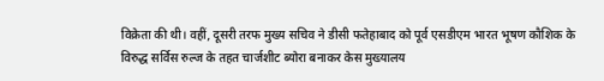विक्रेता की थी। वहीं, दूसरी तरफ मुख्य सचिव ने डीसी फतेहाबाद को पूर्व एसडीएम भारत भूषण कौशिक के विरुद्ध सर्विस रुल्ज के तहत चार्जशीट ब्योरा बनाकर केस मुख्यालय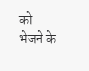को भेजने के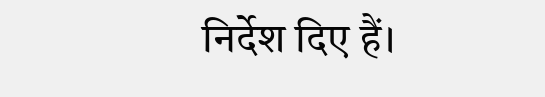निर्देश दिए हैं।